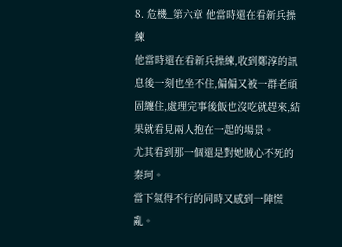8. 危機_第六章 他當時還在看新兵操練
他當時還在看新兵操練,收到鄭淳的訊息後一刻也坐不住,偏偏又被一群老頑固纏住,處理完事後飯也沒吃就趕來,結果就看見兩人抱在一起的場景。
尤其看到那一個還是對她賊心不死的秦珂。
當下氣得不行的同時又感到一陣慌亂。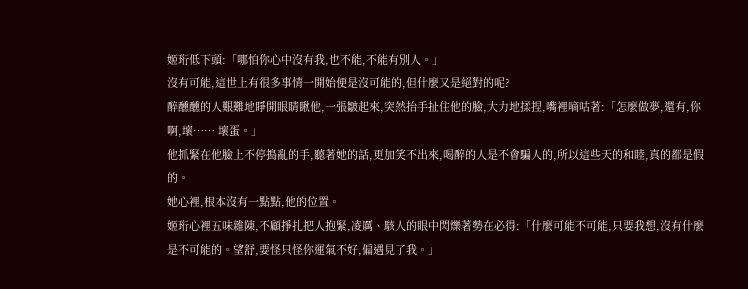姬珩低下頭:「哪怕你心中沒有我,也不能,不能有別人。」
沒有可能,這世上有很多事情一開始便是沒可能的,但什麼又是絕對的呢?
醉醺醺的人艱難地睜開眼睛瞅他,一張皺起來,突然抬手扯住他的臉,大力地揉捏,嘴裡嘀咕著:「怎麼做夢,還有,你啊,壞…… 壞蛋。」
他抓緊在他臉上不停搗亂的手,聽著她的話,更加笑不出來,喝醉的人是不會騙人的,所以這些天的和睦,真的都是假的。
她心裡,根本沒有一點點,他的位置。
姬珩心裡五味雜陳,不顧掙扎把人抱緊,凌厲、駭人的眼中閃爍著勢在必得:「什麼可能不可能,只要我想,沒有什麼是不可能的。望舒,要怪只怪你運氣不好,偏遇見了我。」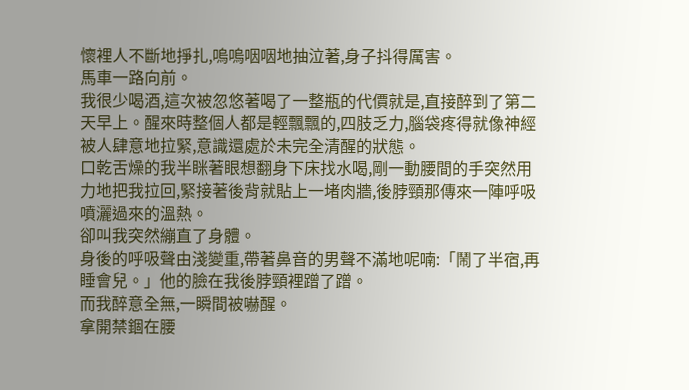懷裡人不斷地掙扎,嗚嗚咽咽地抽泣著,身子抖得厲害。
馬車一路向前。
我很少喝酒,這次被忽悠著喝了一整瓶的代價就是,直接醉到了第二天早上。醒來時整個人都是輕飄飄的,四肢乏力,腦袋疼得就像神經被人肆意地拉緊,意識還處於未完全清醒的狀態。
口乾舌燥的我半眯著眼想翻身下床找水喝,剛一動腰間的手突然用力地把我拉回,緊接著後背就貼上一堵肉牆,後脖頸那傳來一陣呼吸噴灑過來的溫熱。
卻叫我突然繃直了身體。
身後的呼吸聲由淺變重,帶著鼻音的男聲不滿地呢喃:「鬧了半宿,再睡會兒。」他的臉在我後脖頸裡蹭了蹭。
而我醉意全無,一瞬間被嚇醒。
拿開禁錮在腰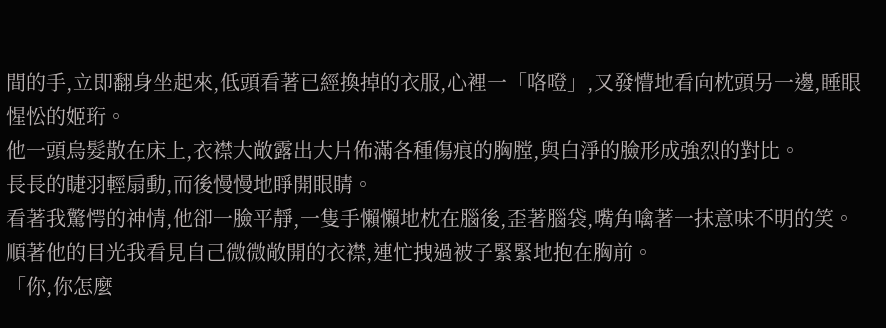間的手,立即翻身坐起來,低頭看著已經換掉的衣服,心裡一「咯噔」,又發懵地看向枕頭另一邊,睡眼惺忪的姬珩。
他一頭烏髮散在床上,衣襟大敞露出大片佈滿各種傷痕的胸膛,與白淨的臉形成強烈的對比。
長長的睫羽輕扇動,而後慢慢地睜開眼睛。
看著我驚愕的神情,他卻一臉平靜,一隻手懶懶地枕在腦後,歪著腦袋,嘴角噙著一抹意味不明的笑。
順著他的目光我看見自己微微敞開的衣襟,連忙拽過被子緊緊地抱在胸前。
「你,你怎麼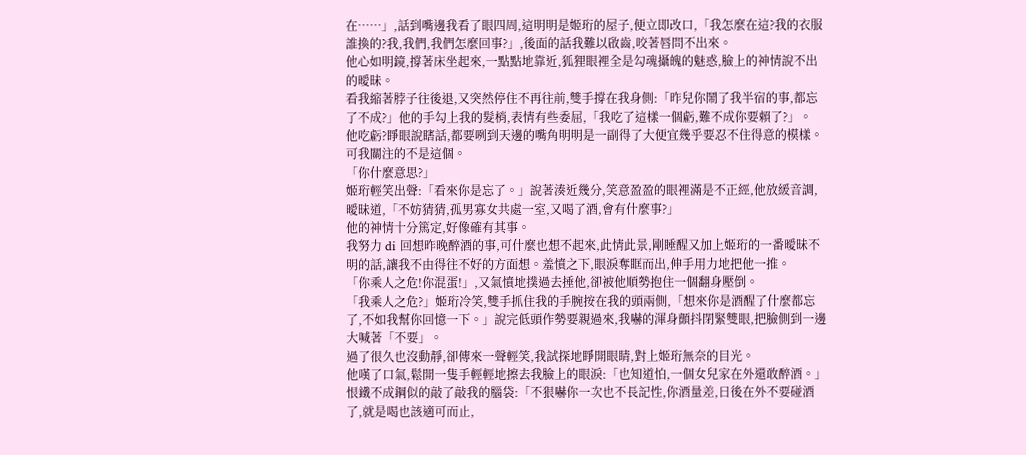在……」,話到嘴邊我看了眼四周,這明明是姬珩的屋子,便立即改口,「我怎麼在這?我的衣服誰換的?我,我們,我們怎麼回事?」,後面的話我難以啟齒,咬著唇問不出來。
他心如明鏡,撐著床坐起來,一點點地靠近,狐狸眼裡全是勾魂攝魄的魅惑,臉上的神情說不出的曖昧。
看我縮著脖子往後退,又突然停住不再往前,雙手撐在我身側:「昨兒你鬧了我半宿的事,都忘了不成?」他的手勾上我的髮梢,表情有些委屈,「我吃了這樣一個虧,難不成你要賴了?」。
他吃虧?睜眼說瞎話,都要咧到天邊的嘴角明明是一副得了大便宜幾乎要忍不住得意的模樣。
可我關注的不是這個。
「你什麼意思?」
姬珩輕笑出聲:「看來你是忘了。」說著湊近幾分,笑意盈盈的眼裡滿是不正經,他放緩音調,曖昧道,「不妨猜猜,孤男寡女共處一室,又喝了酒,會有什麼事?」
他的神情十分篤定,好像確有其事。
我努力 di 回想昨晚醉酒的事,可什麼也想不起來,此情此景,剛睡醒又加上姬珩的一番曖昧不明的話,讓我不由得往不好的方面想。羞憤之下,眼淚奪眶而出,伸手用力地把他一推。
「你乘人之危!你混蛋!」,又氣憤地撲過去捶他,卻被他順勢抱住一個翻身壓倒。
「我乘人之危?」姬珩冷笑,雙手抓住我的手腕按在我的頭兩側,「想來你是酒醒了什麼都忘了,不如我幫你回憶一下。」說完低頭作勢要親過來,我嚇的渾身顫抖閉緊雙眼,把臉側到一邊大喊著「不要」。
過了很久也沒動靜,卻傳來一聲輕笑,我試探地睜開眼睛,對上姬珩無奈的目光。
他嘆了口氣,鬆開一隻手輕輕地擦去我臉上的眼淚:「也知道怕,一個女兒家在外還敢醉酒。」
恨鐵不成鋼似的敲了敲我的腦袋:「不狠嚇你一次也不長記性,你酒量差,日後在外不要碰酒了,就是喝也該適可而止,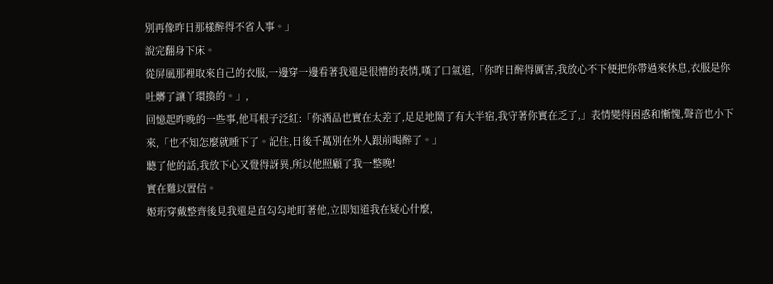別再像昨日那樣醉得不省人事。」
說完翻身下床。
從屏風那裡取來自己的衣服,一邊穿一邊看著我還是很懵的表情,嘆了口氣道,「你昨日醉得厲害,我放心不下便把你帶過來休息,衣服是你吐髒了讓丫環換的。」,
回憶起昨晚的一些事,他耳根子泛紅:「你酒品也實在太差了,足足地鬧了有大半宿,我守著你實在乏了,」表情變得困惑和慚愧,聲音也小下來,「也不知怎麼就睡下了。記住,日後千萬別在外人跟前喝醉了。」
聽了他的話,我放下心又覺得訝異,所以他照顧了我一整晚!
實在難以置信。
姬珩穿戴整齊後見我還是直勾勾地盯著他,立即知道我在疑心什麼,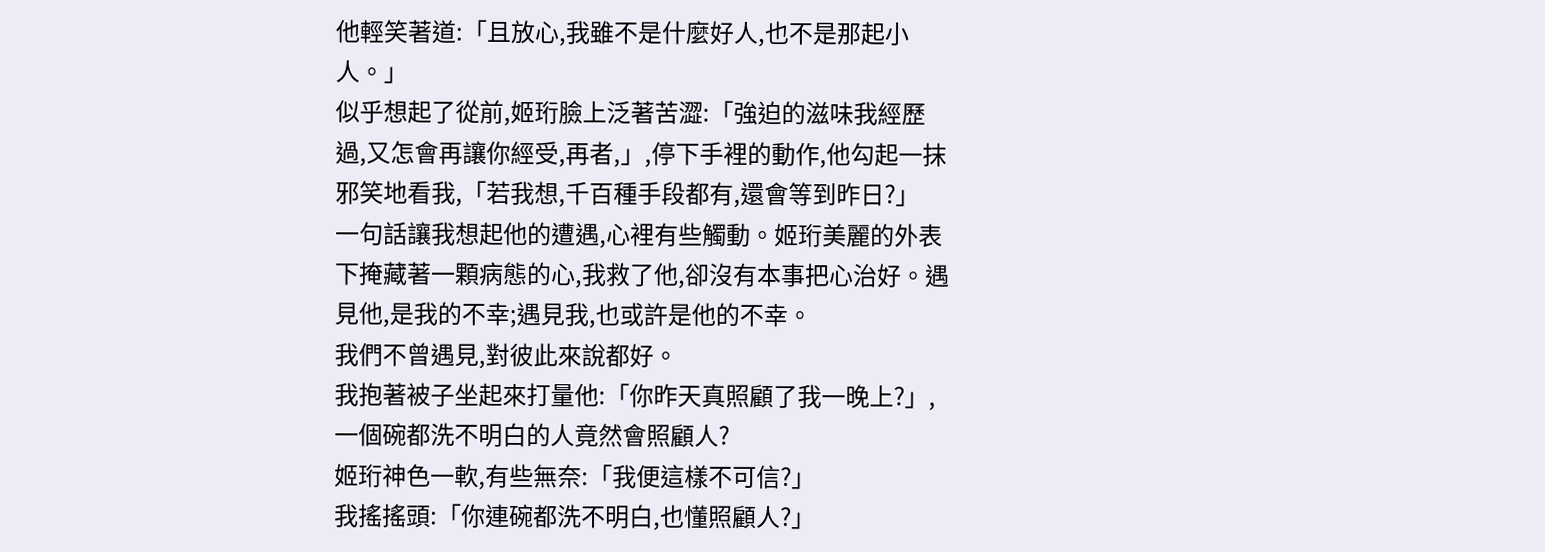他輕笑著道:「且放心,我雖不是什麼好人,也不是那起小人。」
似乎想起了從前,姬珩臉上泛著苦澀:「強迫的滋味我經歷過,又怎會再讓你經受,再者,」,停下手裡的動作,他勾起一抹邪笑地看我,「若我想,千百種手段都有,還會等到昨日?」
一句話讓我想起他的遭遇,心裡有些觸動。姬珩美麗的外表下掩藏著一顆病態的心,我救了他,卻沒有本事把心治好。遇見他,是我的不幸;遇見我,也或許是他的不幸。
我們不曾遇見,對彼此來說都好。
我抱著被子坐起來打量他:「你昨天真照顧了我一晚上?」,一個碗都洗不明白的人竟然會照顧人?
姬珩神色一軟,有些無奈:「我便這樣不可信?」
我搖搖頭:「你連碗都洗不明白,也懂照顧人?」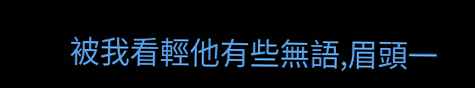被我看輕他有些無語,眉頭一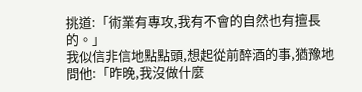挑道:「術業有專攻,我有不會的自然也有擅長的。」
我似信非信地點點頭,想起從前醉酒的事,猶豫地問他:「昨晚,我沒做什麼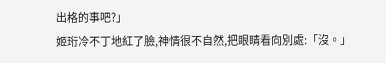出格的事吧?」
姬珩冷不丁地紅了臉,神情很不自然,把眼睛看向別處:「沒。」